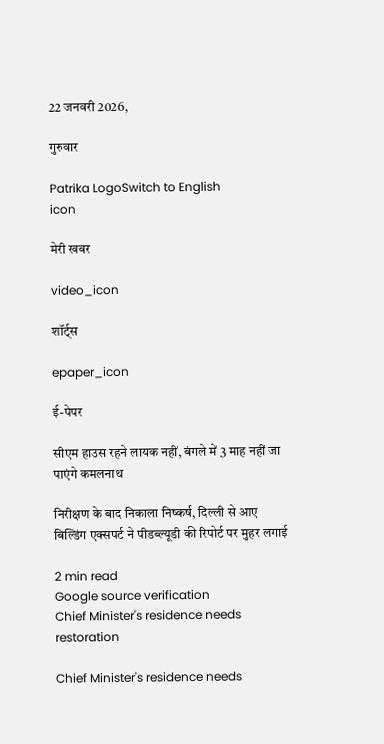22 जनवरी 2026,

गुरुवार

Patrika LogoSwitch to English
icon

मेरी खबर

video_icon

शॉर्ट्स

epaper_icon

ई-पेपर

सीएम हाउस रहने लायक नहीं, बंगले में 3 माह नहीं जा पाएंगे कमलनाथ

निरीक्षण के बाद निकाला निष्कर्ष, दिल्ली से आए बिल्डिंग एक्सपर्ट ने पीडब्ल्यूडी की रिपोर्ट पर मुहर लगाई

2 min read
Google source verification
Chief Minister's residence needs restoration

Chief Minister's residence needs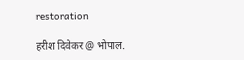restoration

हरीश दिवेकर @ भोपाल.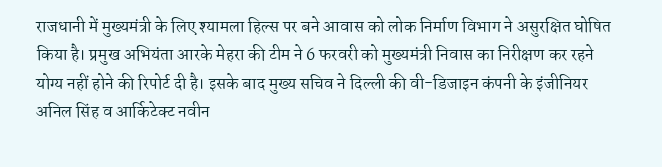राजधानी में मुख्यमंत्री के लिए श्यामला हिल्स पर बने आवास को लोक निर्माण विभाग ने असुरक्षित घोषित किया है। प्रमुख अभियंता आरके मेहरा की टीम ने 6 फरवरी को मुख्यमंत्री निवास का निरीक्षण कर रहने योग्य नहीं होने की रिपोर्ट दी है। इसके बाद मुख्य सचिव ने दिल्ली की वी-डिजाइन कंपनी के इंजीनियर अनिल सिंह व आर्किटेक्ट नवीन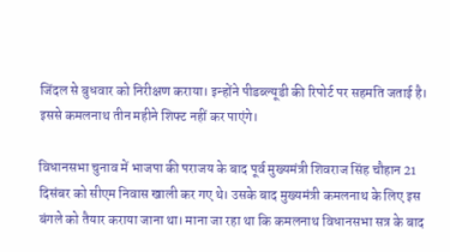जिंदल से बुधवार को निरीक्षण कराया। इन्होंने पीडब्ल्यूडी की रिपोर्ट पर सहमति जताई है। इससे कमलनाथ तीन महीने शिफ्ट नहीं कर पाएंगे।

विधानसभा चुनाव में भाजपा की पराजय के बाद पूर्व मुख्यमंत्री शिवराज सिंह चौहान 21 दिसंबर को सीएम निवास खाली कर गए थे। उसके बाद मुख्यमंत्री कमलनाथ के लिए इस बंगले को तैयार कराया जाना था। माना जा रहा था कि कमलनाथ विधानसभा सत्र के बाद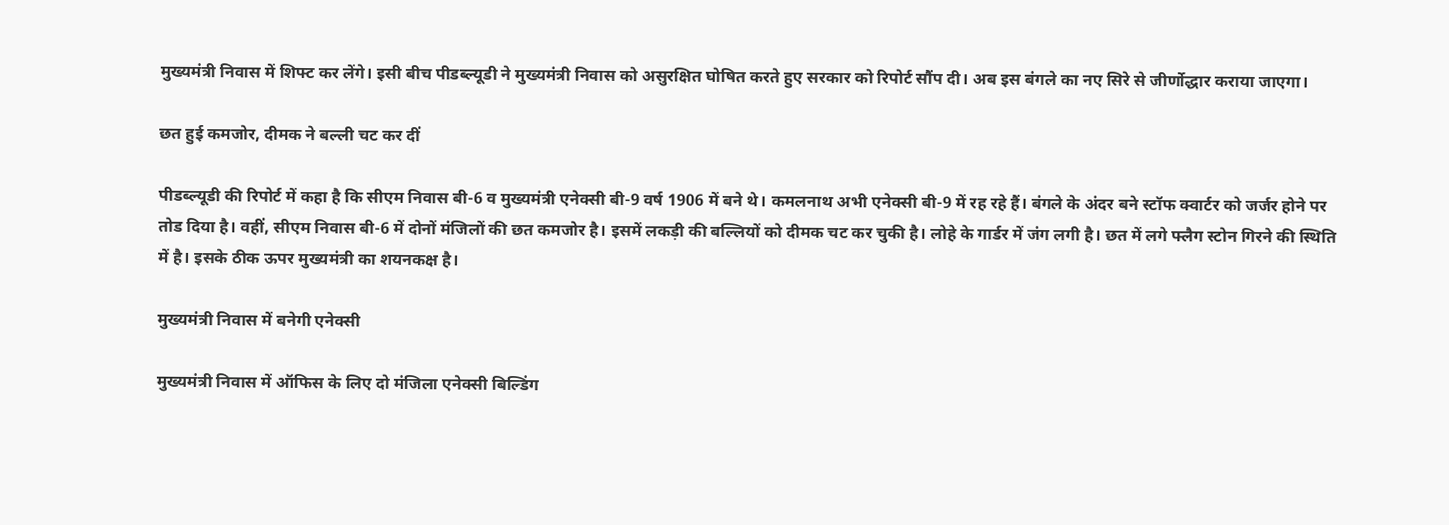मुख्यमंत्री निवास में शिफ्ट कर लेंगे। इसी बीच पीडब्ल्यूडी ने मुख्यमंत्री निवास को असुरक्षित घोषित करते हुए सरकार को रिपोर्ट सौंप दी। अब इस बंगले का नए सिरे से जीर्णोद्धार कराया जाएगा।

छत हुई कमजोर, दीमक ने बल्ली चट कर दीं

पीडब्ल्यूडी की रिपोर्ट में कहा है कि सीएम निवास बी-6 व मुख्यमंत्री एनेक्सी बी-9 वर्ष 1906 में बने थे। कमलनाथ अभी एनेक्सी बी-9 में रह रहे हैं। बंगले के अंदर बने स्टॉफ क्वार्टर को जर्जर होने पर तोड दिया है। वहीं, सीएम निवास बी-6 में दोनों मंजिलों की छत कमजोर है। इसमें लकड़ी की बल्लियों को दीमक चट कर चुकी है। लोहे के गार्डर में जंग लगी है। छत में लगे फ्लैग स्टोन गिरने की स्थिति में है। इसके ठीक ऊपर मुख्यमंत्री का शयनकक्ष है।

मुख्यमंत्री निवास में बनेगी एनेक्सी

मुख्यमंत्री निवास में ऑफिस के लिए दो मंजिला एनेक्सी बिल्डिंग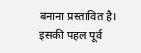बनाना प्रस्तावित है। इसकी पहल पूर्व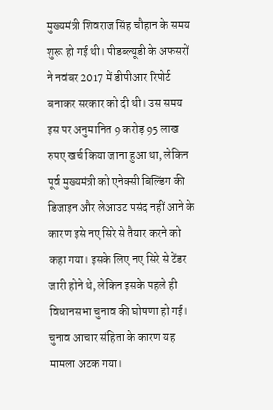मुख्यमंत्री शिवराज सिंह चौहान के समय शुरू हो गई थी। पीडब्ल्यूडी के अफसरों ने नवंबर 2017 में डीपीआर रिपोर्ट बनाकर सरकार को दी थी। उस समय इस पर अनुमानित 9 करोड़ 95 लाख रुपए खर्च किया जाना हुआ था, लेकिन पूर्व मुख्यमंत्री को एनेक्सी बिल्डिंग की डिजाइन और लेआउट पसंद नहीं आने के कारण इसे नए सिरे से तैयार करने को कहा गया। इसके लिए नए सिरे से टेंडर जारी होने थे, लेकिन इसके पहले ही विधानसभा चुनाव की घोषणा हो गई। चुनाव आचार संहिता के कारण यह मामला अटक गया।